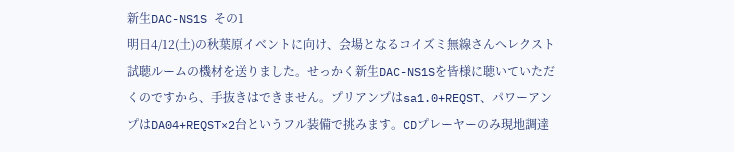新生DAC-NS1S その1
明日4/12(土)の秋葉原イベントに向け、会場となるコイズミ無線さんへレクスト試聴ルームの機材を送りました。せっかく新生DAC-NS1Sを皆様に聴いていただくのですから、手抜きはできません。プリアンプはsa1.0+REQST、パワーアンプはDA04+REQST×2台というフル装備で挑みます。CDプレーヤーのみ現地調達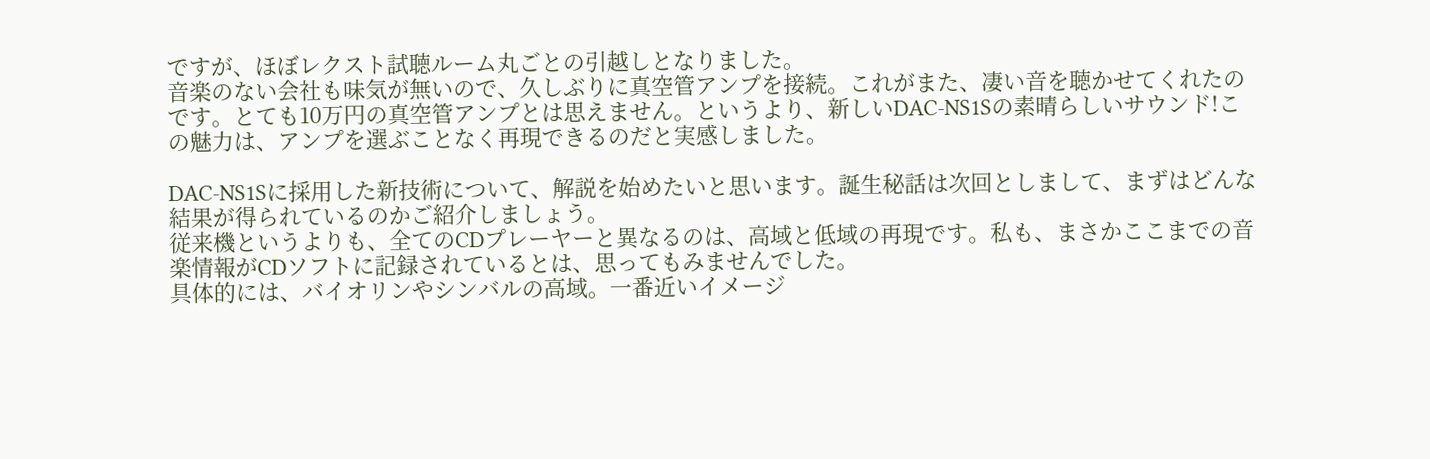ですが、ほぼレクスト試聴ルーム丸ごとの引越しとなりました。
音楽のない会社も味気が無いので、久しぶりに真空管アンプを接続。これがまた、凄い音を聴かせてくれたのです。とても10万円の真空管アンプとは思えません。というより、新しいDAC-NS1Sの素晴らしいサウンド!この魅力は、アンプを選ぶことなく再現できるのだと実感しました。

DAC-NS1Sに採用した新技術について、解説を始めたいと思います。誕生秘話は次回としまして、まずはどんな結果が得られているのかご紹介しましょう。
従来機というよりも、全てのCDプレーヤーと異なるのは、高域と低域の再現です。私も、まさかここまでの音楽情報がCDソフトに記録されているとは、思ってもみませんでした。
具体的には、バイオリンやシンバルの高域。一番近いイメージ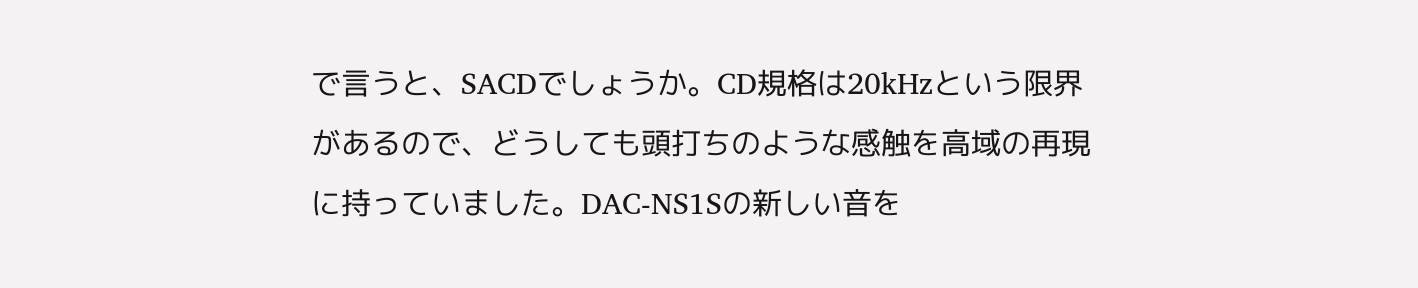で言うと、SACDでしょうか。CD規格は20kHzという限界があるので、どうしても頭打ちのような感触を高域の再現に持っていました。DAC-NS1Sの新しい音を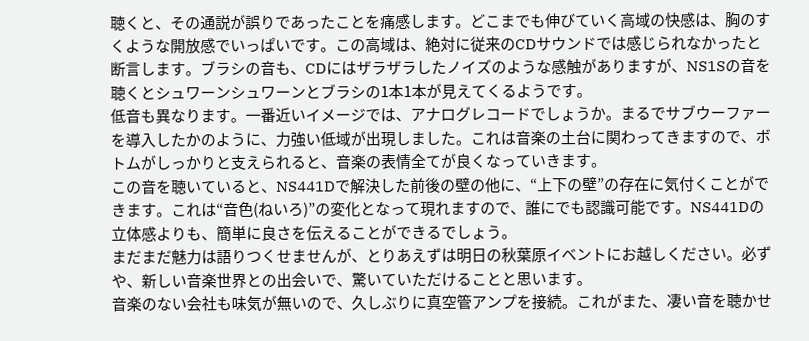聴くと、その通説が誤りであったことを痛感します。どこまでも伸びていく高域の快感は、胸のすくような開放感でいっぱいです。この高域は、絶対に従来のCDサウンドでは感じられなかったと断言します。ブラシの音も、CDにはザラザラしたノイズのような感触がありますが、NS1Sの音を聴くとシュワーンシュワーンとブラシの1本1本が見えてくるようです。
低音も異なります。一番近いイメージでは、アナログレコードでしょうか。まるでサブウーファーを導入したかのように、力強い低域が出現しました。これは音楽の土台に関わってきますので、ボトムがしっかりと支えられると、音楽の表情全てが良くなっていきます。
この音を聴いていると、NS441Dで解決した前後の壁の他に、“上下の壁”の存在に気付くことができます。これは“音色(ねいろ)”の変化となって現れますので、誰にでも認識可能です。NS441Dの立体感よりも、簡単に良さを伝えることができるでしょう。
まだまだ魅力は語りつくせませんが、とりあえずは明日の秋葉原イベントにお越しください。必ずや、新しい音楽世界との出会いで、驚いていただけることと思います。
音楽のない会社も味気が無いので、久しぶりに真空管アンプを接続。これがまた、凄い音を聴かせ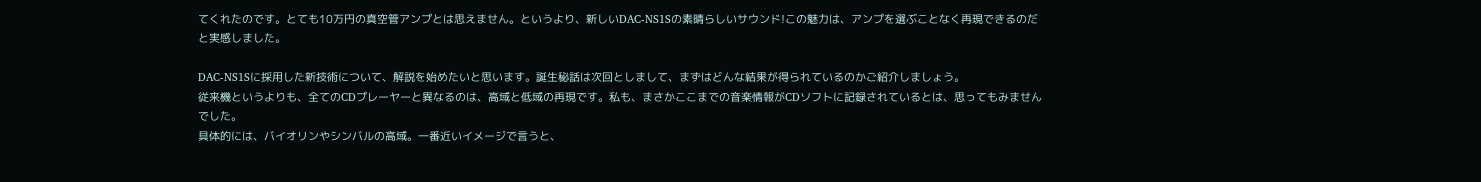てくれたのです。とても10万円の真空管アンプとは思えません。というより、新しいDAC-NS1Sの素晴らしいサウンド!この魅力は、アンプを選ぶことなく再現できるのだと実感しました。

DAC-NS1Sに採用した新技術について、解説を始めたいと思います。誕生秘話は次回としまして、まずはどんな結果が得られているのかご紹介しましょう。
従来機というよりも、全てのCDプレーヤーと異なるのは、高域と低域の再現です。私も、まさかここまでの音楽情報がCDソフトに記録されているとは、思ってもみませんでした。
具体的には、バイオリンやシンバルの高域。一番近いイメージで言うと、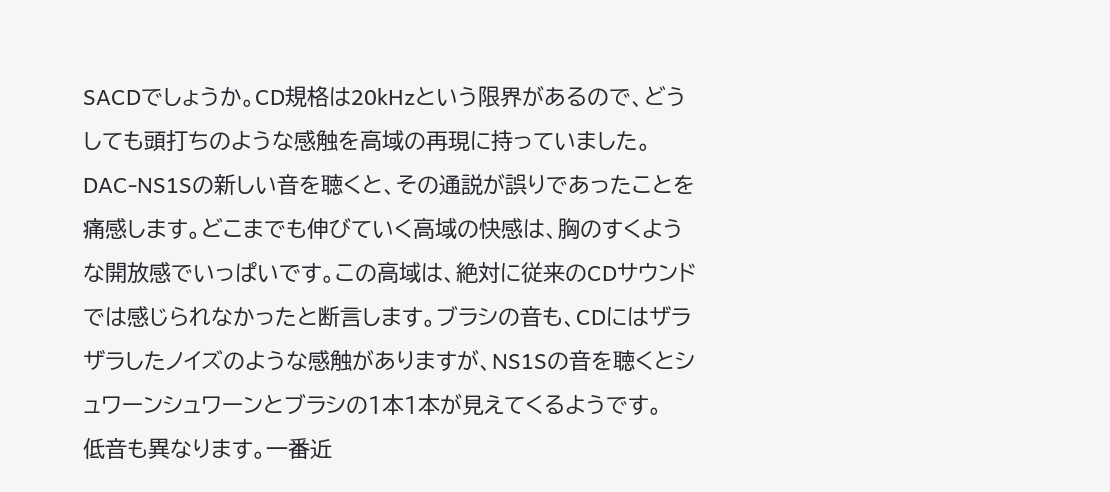SACDでしょうか。CD規格は20kHzという限界があるので、どうしても頭打ちのような感触を高域の再現に持っていました。DAC-NS1Sの新しい音を聴くと、その通説が誤りであったことを痛感します。どこまでも伸びていく高域の快感は、胸のすくような開放感でいっぱいです。この高域は、絶対に従来のCDサウンドでは感じられなかったと断言します。ブラシの音も、CDにはザラザラしたノイズのような感触がありますが、NS1Sの音を聴くとシュワーンシュワーンとブラシの1本1本が見えてくるようです。
低音も異なります。一番近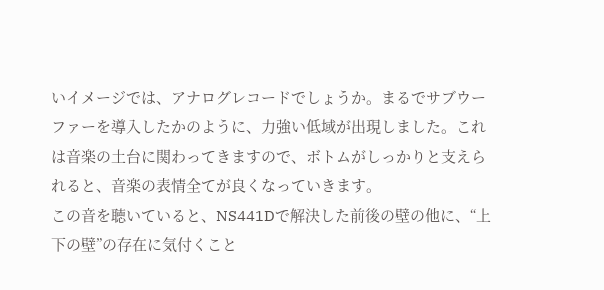いイメージでは、アナログレコードでしょうか。まるでサブウーファーを導入したかのように、力強い低域が出現しました。これは音楽の土台に関わってきますので、ボトムがしっかりと支えられると、音楽の表情全てが良くなっていきます。
この音を聴いていると、NS441Dで解決した前後の壁の他に、“上下の壁”の存在に気付くこと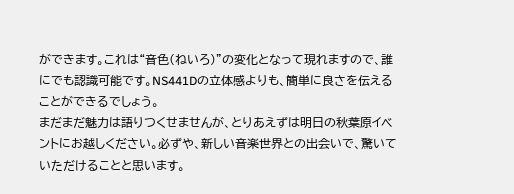ができます。これは“音色(ねいろ)”の変化となって現れますので、誰にでも認識可能です。NS441Dの立体感よりも、簡単に良さを伝えることができるでしょう。
まだまだ魅力は語りつくせませんが、とりあえずは明日の秋葉原イベントにお越しください。必ずや、新しい音楽世界との出会いで、驚いていただけることと思います。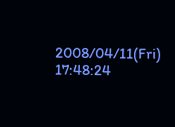2008/04/11(Fri) 17:48:24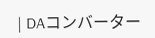| DAコンバーター